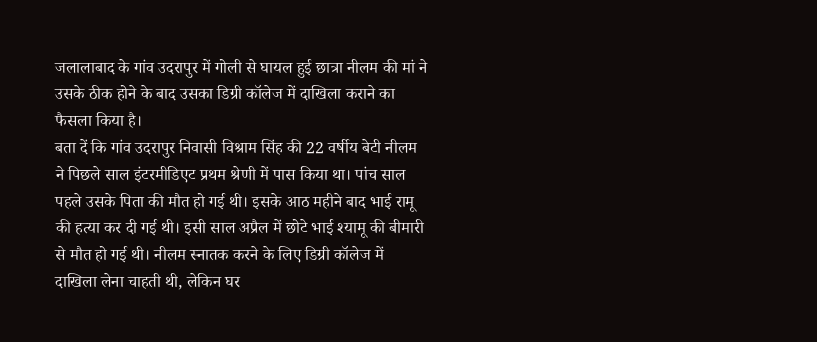जलालाबाद के गांव उदरापुर में गोली से घायल हुई छात्रा नीलम की मां ने उसके ठीक होने के बाद उसका डिग्री कॉलेज में दाखिला कराने का फैसला किया है।
बता दें कि गांव उदरापुर निवासी विश्राम सिंह की 22 वर्षीय बेटी नीलम ने पिछले साल इंटरमीडिएट प्रथम श्रेणी में पास किया था। पांच साल पहले उसके पिता की मौत हो गई थी। इसके आठ महीने बाद भाई रामू की हत्या कर दी गई थी। इसी साल अप्रैल में छोटे भाई श्यामू की बीमारी से मौत हो गई थी। नीलम स्नातक करने के लिए डिग्री कॉलेज में दाखिला लेना चाहती थी, लेकिन घर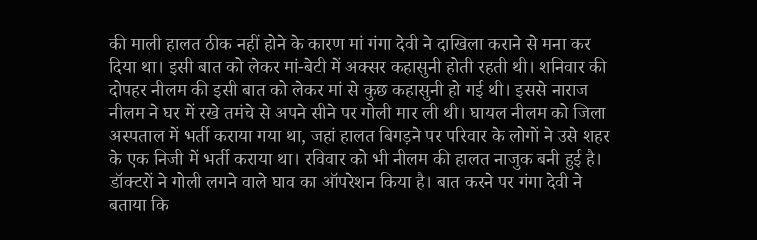की माली हालत ठीक नहीं होने के कारण मां गंगा देवी ने दाखिला कराने से मना कर दिया था। इसी बात को लेकर मां-बेटी में अक्सर कहासुनी होती रहती थी। शनिवार की दोपहर नीलम की इसी बात को लेकर मां से कुछ कहासुनी हो गई थी। इससे नाराज नीलम ने घर में रखे तमंचे से अपने सीने पर गोली मार ली थी। घायल नीलम को जिला अस्पताल में भर्ती कराया गया था, जहां हालत बिगड़ने पर परिवार के लोगों ने उसे शहर के एक निजी में भर्ती कराया था। रविवार को भी नीलम की हालत नाजुक बनी हुई है। डॉक्टरों ने गोली लगने वाले घाव का ऑपरेशन किया है। बात करने पर गंगा देवी ने बताया कि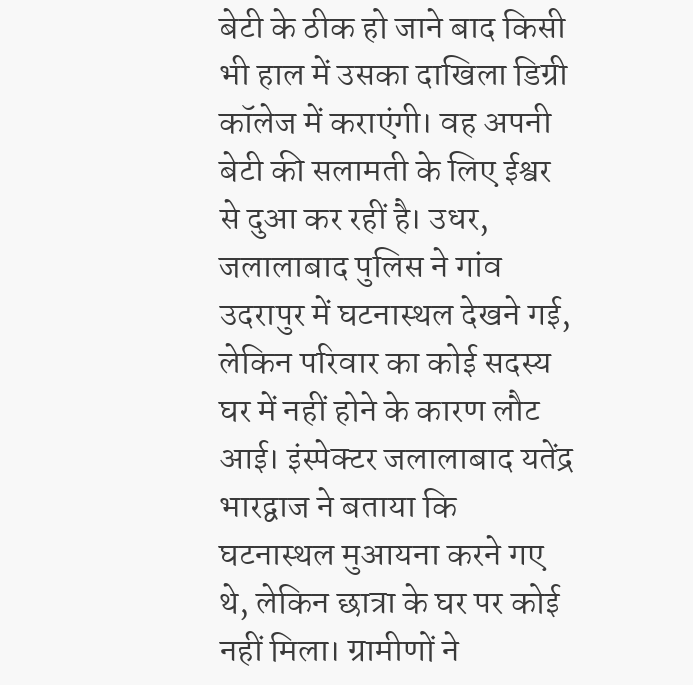बेटी के ठीक हो जाने बाद किसी भी हाल में उसका दाखिला डिग्री कॉलेज में कराएंगी। वह अपनी बेटी की सलामती के लिए ईश्वर से दुआ कर रहीं है। उधर, जलालाबाद पुलिस ने गांव उदरापुर में घटनास्थल देखने गई, लेकिन परिवार का कोई सदस्य घर में नहीं होने के कारण लौट आई। इंस्पेक्टर जलालाबाद यतेंद्र भारद्वाज ने बताया कि घटनास्थल मुआयना करने गए थे, लेकिन छात्रा के घर पर कोई नहीं मिला। ग्रामीणों ने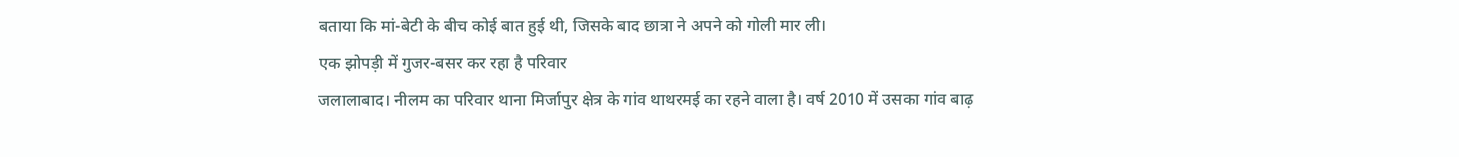बताया कि मां-बेटी के बीच कोई बात हुई थी, जिसके बाद छात्रा ने अपने को गोली मार ली।
एक झोपड़ी में गुजर-बसर कर रहा है परिवार
जलालाबाद। नीलम का परिवार थाना मिर्जापुर क्षेत्र के गांव थाथरमई का रहने वाला है। वर्ष 2010 में उसका गांव बाढ़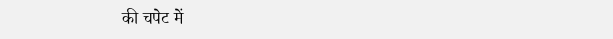की चपेट में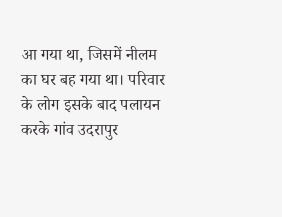आ गया था, जिसमें नीलम का घर बह गया था। परिवार के लोग इसके बाद पलायन करके गांव उदरापुर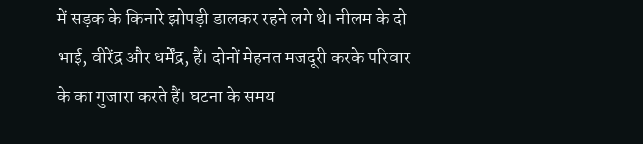में सड़क के किनारे झोपड़ी डालकर रहने लगे थे। नीलम के दो भाई, वीरेंद्र और धर्मेंद्र, हैं। दोनों मेहनत मजदूरी करके परिवार के का गुजारा करते हैं। घटना के समय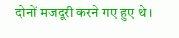दोनों मजदूरी करने गए हुए थे।